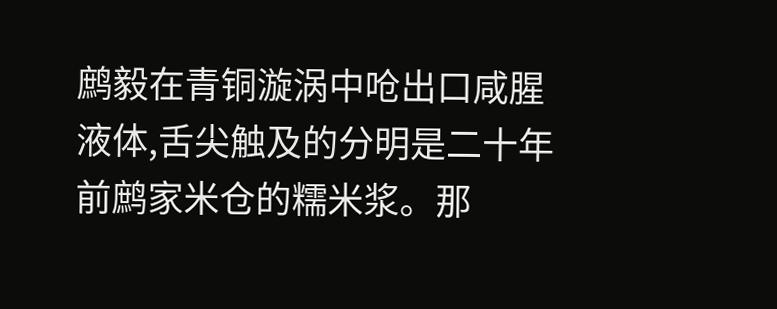鹧毅在青铜漩涡中呛出口咸腥液体,舌尖触及的分明是二十年前鹧家米仓的糯米浆。那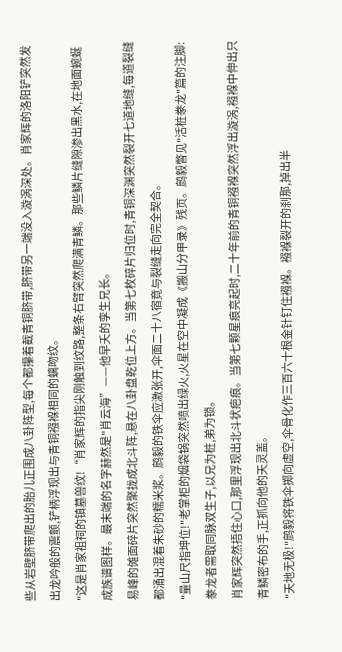些从岩壁脐带爬出的胎儿正围成八卦阵型,每个都攥着截青铜脐带,脐带另一端没入漩涡深处。肖家辉的洛阳铲突然发出龙吟般的震颤,铲柄浮现出与青铜襁褓相同的螭吻纹。
"这是肖家祖祠的镇墓兽纹!“肖家辉的指尖刚触到纹路,整条右臂突然爬满青鳞。那些鳞片缝隙渗出黑水,在地面蜿蜒成族谱图样。最末端的名字赫然是"肖云海”——他早夭的孪生兄长。
易峰的傩面碎片突然聚拢成北斗阵,悬在八卦盘乾位上方。当第七枚碎片归位时,青铜深渊突然裂开七道地缝,每道裂缝都涌出混着朱砂的糯米浆。鹧毅的铁伞应激张开,伞面二十八宿竟与裂缝走向完全契合。
"量山尺指坤位!"老掌柜的烟袋锅突然喷出绿火,火星在空中凝成《搬山分甲录》残页。鹧毅瞥见"活桩豢龙"篇的注脚:豢龙者需取同脉双生子,以兄为桩,弟为锁。
肖家辉突然捂住心口,那里浮现出北斗状疤痕。当第七颗星痕亮起时,二十年前的青铜襁褓突然浮出漩涡,襁褓中伸出只青鳞密布的手,正抓向他的天灵盖。
"天地无极!"鹧毅将铁伞掷向虚空,伞骨化作三百六十根金针钉住襁褓。襁褓裂开的刹那,掉出半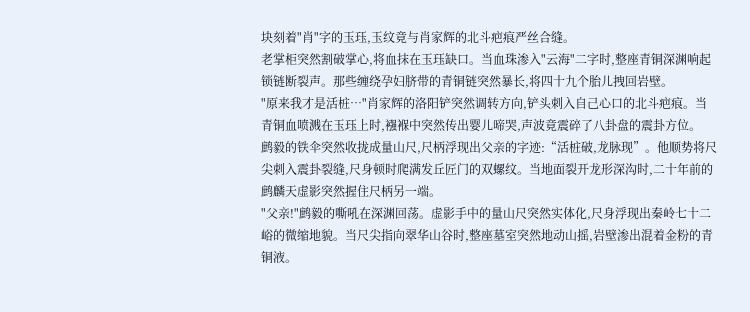块刻着"肖"字的玉珏,玉纹竟与肖家辉的北斗疤痕严丝合缝。
老掌柜突然割破掌心,将血抹在玉珏缺口。当血珠渗入"云海"二字时,整座青铜深渊响起锁链断裂声。那些缠绕孕妇脐带的青铜链突然暴长,将四十九个胎儿拽回岩壁。
"原来我才是活桩…"肖家辉的洛阳铲突然调转方向,铲头刺入自己心口的北斗疤痕。当青铜血喷溅在玉珏上时,襁褓中突然传出婴儿啼哭,声波竟震碎了八卦盘的震卦方位。
鹧毅的铁伞突然收拢成量山尺,尺柄浮现出父亲的字迹:“活桩破,龙脉现”。他顺势将尺尖刺入震卦裂缝,尺身顿时爬满发丘匠门的双螺纹。当地面裂开龙形深沟时,二十年前的鹧麟天虚影突然握住尺柄另一端。
"父亲!"鹧毅的嘶吼在深渊回荡。虚影手中的量山尺突然实体化,尺身浮现出秦岭七十二峪的微缩地貌。当尺尖指向翠华山谷时,整座墓室突然地动山摇,岩壁渗出混着金粉的青铜液。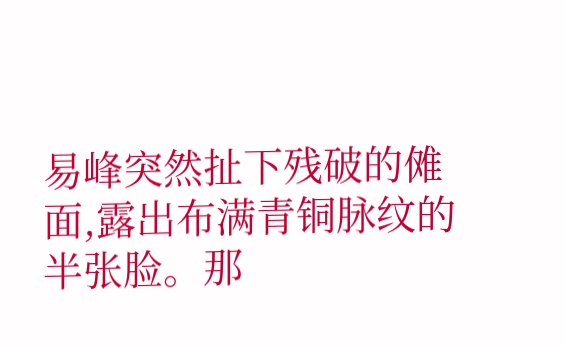易峰突然扯下残破的傩面,露出布满青铜脉纹的半张脸。那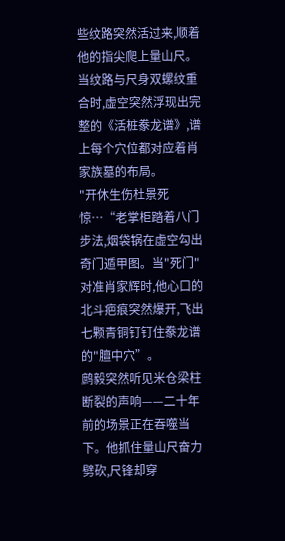些纹路突然活过来,顺着他的指尖爬上量山尺。当纹路与尺身双螺纹重合时,虚空突然浮现出完整的《活桩豢龙谱》,谱上每个穴位都对应着肖家族墓的布局。
"开休生伤杜景死惊…“老掌柜踏着八门步法,烟袋锅在虚空勾出奇门遁甲图。当"死门"对准肖家辉时,他心口的北斗疤痕突然爆开,飞出七颗青铜钉钉住豢龙谱的"膻中穴”。
鹧毅突然听见米仓梁柱断裂的声响——二十年前的场景正在吞噬当下。他抓住量山尺奋力劈砍,尺锋却穿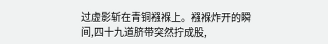过虚影斩在青铜襁褓上。襁褓炸开的瞬间,四十九道脐带突然拧成股,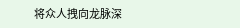将众人拽向龙脉深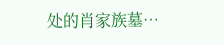处的肖家族墓…